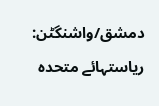دمشق/واشنگٹن: ریاستہائے متحدہ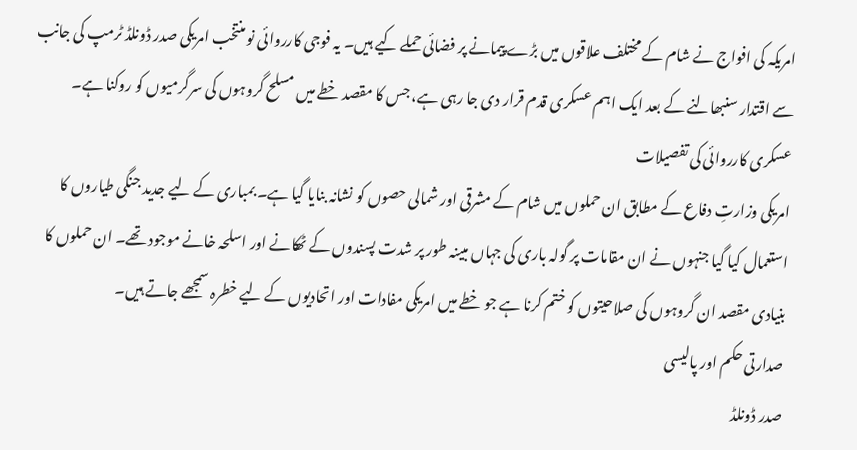امریکہ کی افواج نے شام کے مختلف علاقوں میں بڑے پیمانے پر فضائی حملے کیے ہیں۔ یہ فوجی کارروائی نو منتخب امریکی صدر ڈونلڈ ٹرمپ کی جانب سے اقتدار سنبھالنے کے بعد ایک اہم عسکری قدم قرار دی جا رہی ہے، جس کا مقصد خطے میں مسلح گروہوں کی سرگرمیوں کو روکنا ہے۔
عسکری کارروائی کی تفصیلات
امریکی وزارتِ دفاع کے مطابق ان حملوں میں شام کے مشرقی اور شمالی حصوں کو نشانہ بنایا گیا ہے۔ بمباری کے لیے جدید جنگی طیاروں کا استعمال کیا گیا جنہوں نے ان مقامات پر گولہ باری کی جہاں مبینہ طور پر شدت پسندوں کے ٹھکانے اور اسلحہ خانے موجود تھے۔ ان حملوں کا بنیادی مقصد ان گروہوں کی صلاحیتوں کو ختم کرنا ہے جو خطے میں امریکی مفادات اور اتحادیوں کے لیے خطرہ سمجھے جاتے ہیں۔
صدارتی حکم اور پالیسی
صدر ڈونلڈ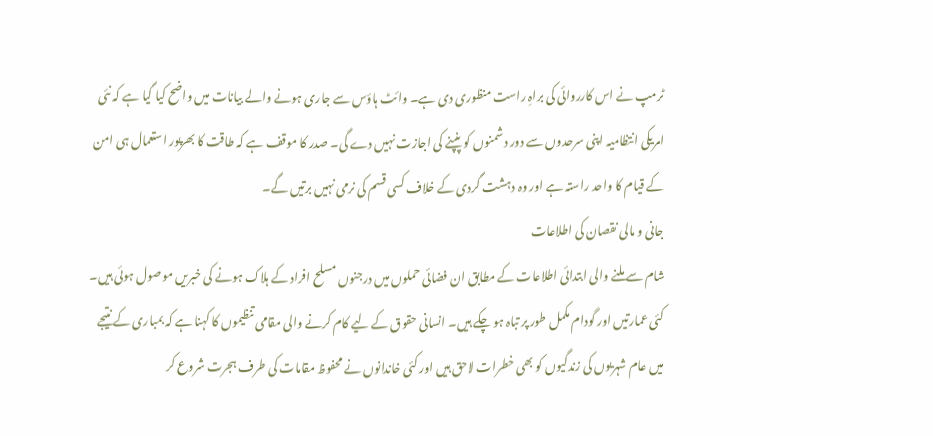ٹرمپ نے اس کارروائی کی براہِ راست منظوری دی ہے۔ وائٹ ہاؤس سے جاری ہونے والے بیانات میں واضح کیا گیا ہے کہ نئی امریکی انتظامیہ اپنی سرحدوں سے دور دشمنوں کو پنپنے کی اجازت نہیں دے گی۔ صدر کا موقف ہے کہ طاقت کا بھرپور استعمال ہی امن کے قیام کا واحد راستہ ہے اور وہ دہشت گردی کے خلاف کسی قسم کی نرمی نہیں برتیں گے۔
جانی و مالی نقصان کی اطلاعات
شام سے ملنے والی ابتدائی اطلاعات کے مطابق ان فضائی حملوں میں درجنوں مسلح افراد کے ہلاک ہونے کی خبریں موصول ہوئی ہیں۔ کئی عمارتیں اور گودام مکمل طور پر تباہ ہو چکے ہیں۔ انسانی حقوق کے لیے کام کرنے والی مقامی تنظیموں کا کہنا ہے کہ بمباری کے نتیجے میں عام شہریوں کی زندگیوں کو بھی خطرات لاحق ہیں اور کئی خاندانوں نے محفوظ مقامات کی طرف ہجرت شروع کر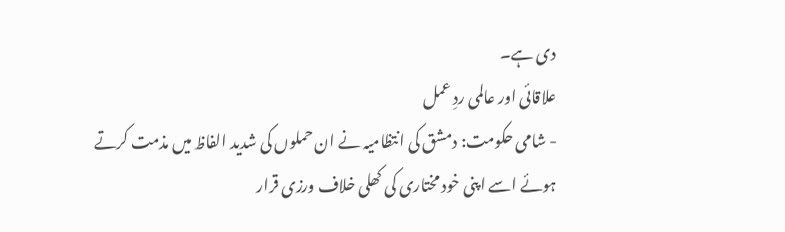دی ہے۔
علاقائی اور عالمی ردِ عمل
- شامی حکومت: دمشق کی انتظامیہ نے ان حملوں کی شدید الفاظ میں مذمت کرتے ہوئے اسے اپنی خود مختاری کی کھلی خلاف ورزی قرار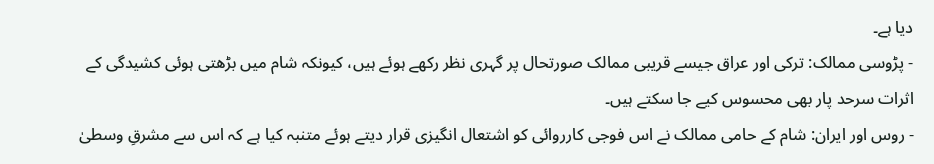دیا ہے۔
- پڑوسی ممالک: ترکی اور عراق جیسے قریبی ممالک صورتحال پر گہری نظر رکھے ہوئے ہیں، کیونکہ شام میں بڑھتی ہوئی کشیدگی کے اثرات سرحد پار بھی محسوس کیے جا سکتے ہیں۔
- روس اور ایران: شام کے حامی ممالک نے اس فوجی کارروائی کو اشتعال انگیزی قرار دیتے ہوئے متنبہ کیا ہے کہ اس سے مشرقِ وسطیٰ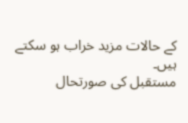کے حالات مزید خراب ہو سکتے ہیں۔
مستقبل کی صورتحال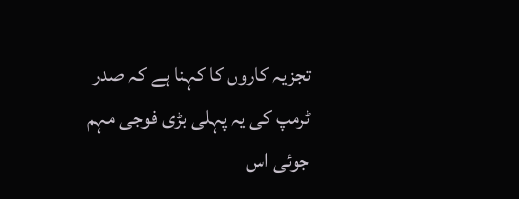تجزیہ کاروں کا کہنا ہے کہ صدر ٹرمپ کی یہ پہلی بڑی فوجی مہم جوئی اس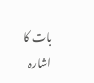بات کا اشارہ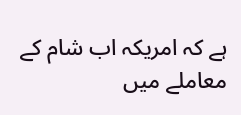ہے کہ امریکہ اب شام کے معاملے میں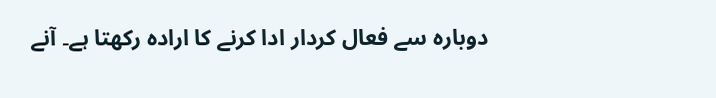دوبارہ سے فعال کردار ادا کرنے کا ارادہ رکھتا ہے۔ آنے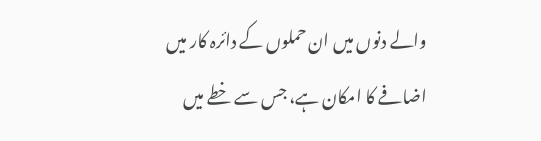والے دنوں میں ان حملوں کے دائرہ کار میں اضافے کا امکان ہے، جس سے خطے میں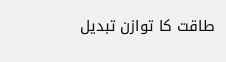طاقت کا توازن تبدیل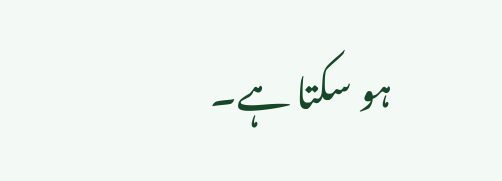ہو سکتا ہے۔